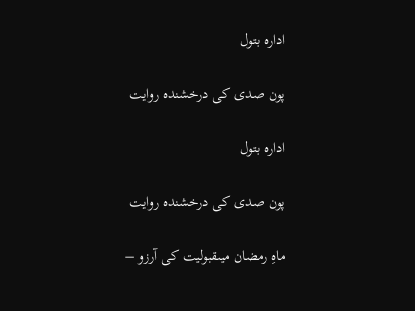ادارہ بتول

پون صدی کی درخشندہ روایت

ادارہ بتول

پون صدی کی درخشندہ روایت

ماہِ رمضان میںقبولیت کی آرزو –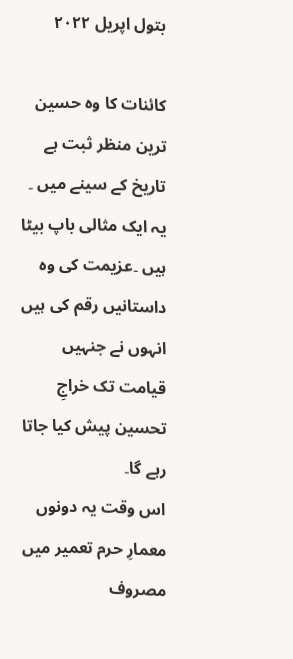بتول اپریل ۲۰۲۲

کائنات کا وہ حسین ترین منظر ثبت ہے تاریخ کے سینے میں ۔ یہ ایک مثالی باپ بیٹا ہیں ۔عزیمت کی وہ داستانیں رقم کی ہیں انہوں نے جنہیں قیامت تک خراجِ تحسین پیش کیا جاتا رہے گا۔
اس وقت یہ دونوں معمارِ حرم تعمیر میں مصروف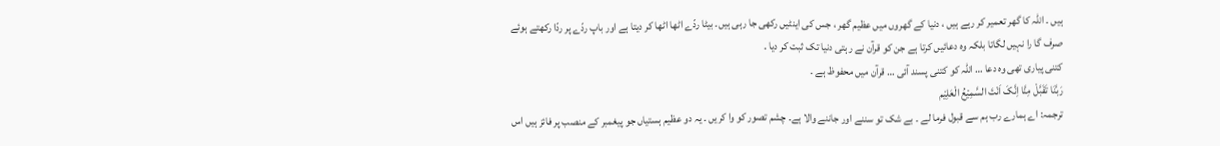ہیں ۔ اللہ کا گھر تعمیر کر رہے ہیں ، دنیا کے گھروں میں عظیم گھر ، جس کی اینٹیں رکھی جا رہی ہیں۔ بیٹا ردّے اٹھا اٹھا کر دیتا ہے اور باپ ردّے پر ردّا رکھتے ہوئے صرف گا را نہیں لگاتا بلکہ وہ دعائیں کرتا ہے جن کو قرآن نے رہتی دنیا تک ثبت کر دیا ۔
کتنی پیاری تھی وہ دعا … اللہ کو کتنی پسند آئی … قرآن میں محفوظ ہے ۔
رَبَّنَا تَقَبَّلْ مِنَّا اِنَّکَ اَنْتَ السَّمِیْعُ الْعَلِیْم
ترجمہ: اے ہمارے رب ہم سے قبول فرما لے ۔ بے شک تو سننے اور جاننے والا ہے۔ چشم تصور کو وا کریں ۔ یہ دو عظیم ہستیاں جو پیغمبر کے منصب پر فائز ہیں اس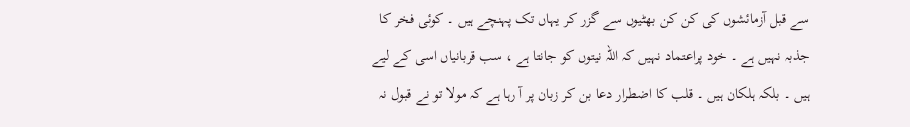سے قبل آزمائشوں کی کن کن بھٹیوں سے گزر کر یہاں تک پہنچے ہیں ۔ کوئی فخر کا جذبہ نہیں ہے ۔ خود پراعتماد نہیں کہ اللہ نیتوں کو جانتا ہے ، سب قربانیاں اسی کے لیے ہیں ۔ بلکہ ہلکان ہیں ۔ قلب کا اضطرار دعا بن کر زبان پر آ رہا ہے کہ مولا تو نے قبول نہ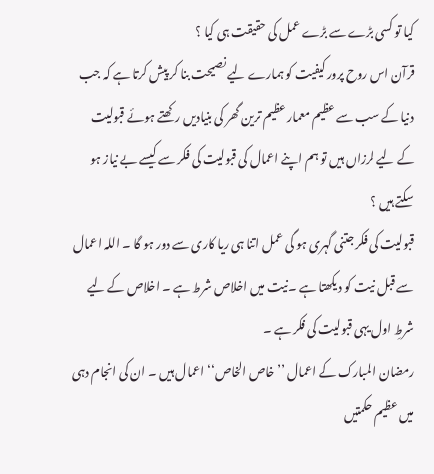کیا تو کسی بڑے سے بڑے عمل کی حقیقت ہی کیا ؟
قرآن اس روح پرور کیفیت کو ہمارے لیے نصیحت بنا کر پیش کرتا ہے کہ جب دنیا کے سب سے عظیم معمار عظیم ترین گھر کی بنیادیں رکھتے ہوئے قبولیت کے لیے لرزاں ہیں تو ہم اپنے اعمال کی قبولیت کی فکر سے کیسے بے نیاز ہو سکتے ہیں ؟
قبولیت کی فکر جتنی گہری ہو گی عمل اتنا ہی ریا کاری سے دور ہو گا ۔ اللہ اعمال سے قبل نیت کو دیکھتا ہے ۔نیت میں اخلاص شرط ہے ۔ اخلاص کے لیے شرطِ اول یہی قبولیت کی فکر ہے ۔
رمضان المبارک کے اعمال ’’ خاص الخاص‘‘ اعمال ہیں ۔ ان کی انجام دہی میں عظیم حکمتیں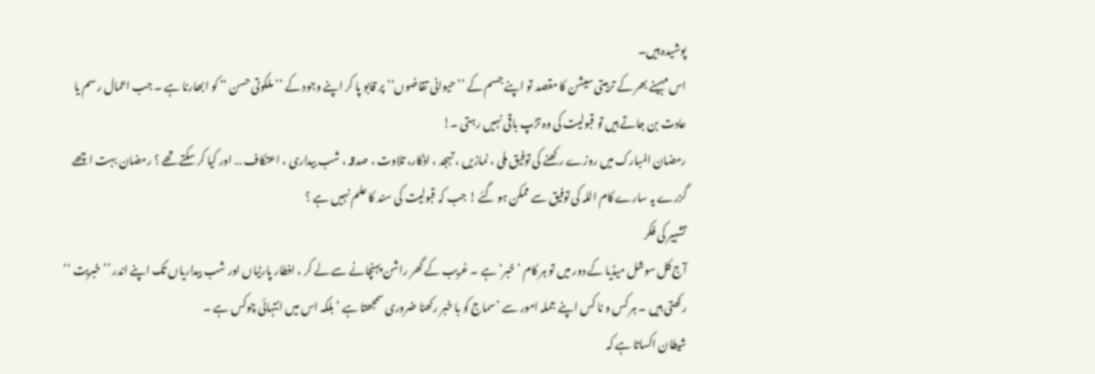پوشیدہ ہیں۔
اس مہینے بھر کے تربیتی سیشن کا مقصد تو اپنے جسم کے ’’ حیوانی تقاضوں‘‘ پر قابو پا کر اپنے وجود کے ’’ ملکوتی حسن ‘‘ کو ابھارنا ہے ۔ جب اعمال رسم یا عادت بن جاتے ہیں تو قبولیت کی وہ تڑپ باقی نہیں رہتی ۔!
رمضان المبارک میں روزے رکھنے کی توفیق ملی ، نمازیں ، تہجد ، اذکار، تلاوت ، صدقہ ، شب بیداری ، اعتکاف … اور کیا کر سکتے تھے ؟ رمضان بہت اچھے گزرے یہ سارے کام اللہ کی توفیق سے ممکن ہو گئے ! جب کہ قبولیت کی سند کا علم نہیں ہے ؟
تشہیر کی فکر
آج کل سوشل میڈیا کے دور میں تو ہر کام ’خبر‘ ہے ۔ غریب کے گھر راشن پہنچانے سے لے کر ، افطار پارٹیاں اور شب بیداریاں تک اپنے اندر ’’ خبریت ‘‘ رکھتی ہیں ۔ ہر کس و نا کس اپنے جملہ امور سے ’سماج کو با خبر رکھنا ضروری سمجھتا ہے ‘ بلکہ اس میں انتہائی چوکس ہے ۔
شیطان اکساتا ہے کہ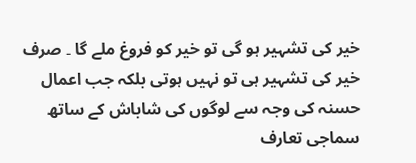خیر کی تشہیر ہو گی تو خیر کو فروغ ملے گا ۔ صرف خیر کی تشہیر ہی تو نہیں ہوتی بلکہ جب اعمال حسنہ کی وجہ سے لوگوں کی شاباش کے ساتھ سماجی تعارف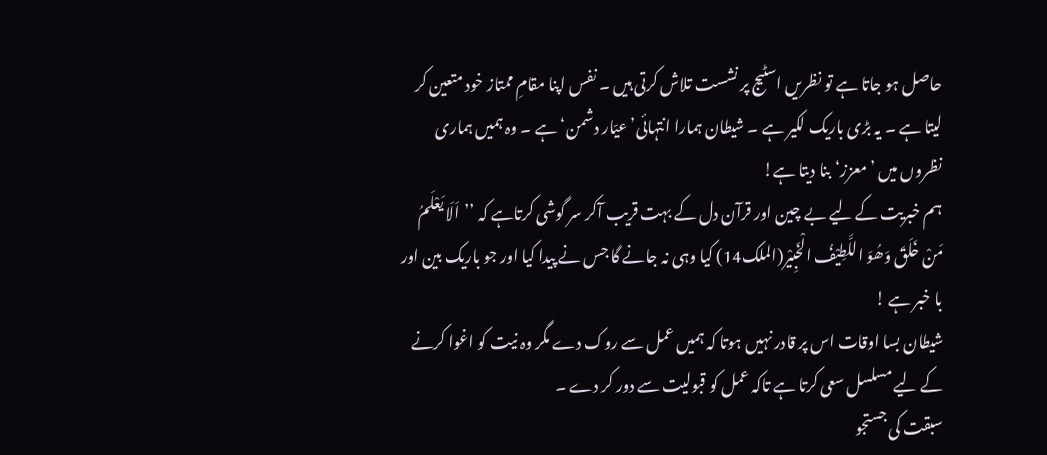حاصل ہو جاتا ہے تو نظریں اسٹیج پر نشست تلاش کرتی ہیں ۔ نفس اپنا مقامِ ممتاز خود متعین کر لیتا ہے ۔ یہ بڑی باریک لکیر ہے ۔ شیطان ہمارا انتہائی’ عیّار دشمن‘ ہے ۔ وہ ہمیں ہماری نظروں میں ’معزز‘بنا دیتا ہے!
ہم خبریت کے لیے بے چین اور قرآن دل کے بہت قریب آکر سر گوشی کرتاہے کہ ’’اَلَا یَعْلَمُ مَنْ خَلَقَ وَھُوَ اللَّطِیْفُ الْخَبِیْر(الملک14) کیا وہی نہ جانے گا جس نے پیدا کیا اور جو باریک بین اور با خبر ہے !
شیطان بسا اوقات اس پر قادر نہیں ہوتا کہ ہمیں عمل سے روک دے مگر وہ نیت کو اغوا کرنے کے لیے مسلسل سعی کرتا ہے تاکہ عمل کو قبولیت سے دور کر دے ۔
سبقت کی جستجو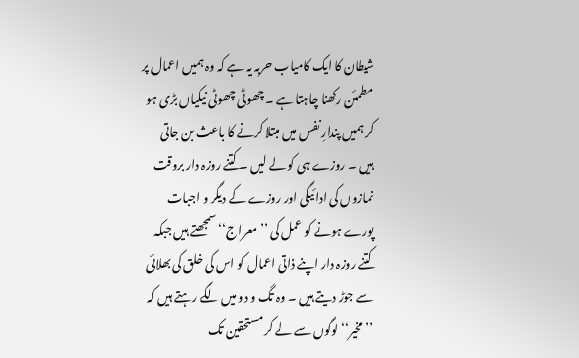شیطان کا ایک کامیاب حربہ یہ ہے کہ وہ ہمیں اعمال پر مطمئن رکھنا چاہتا ہے ۔ چھوٹی چھوٹی نیکیاں بڑی ہو کر ہمیں پندارِ نفس میں مبتلا کرنے کا باعث بن جاتی ہیں ۔ روزے ہی کو لے لیں ۔کتنے روزہ دار بروقت نمازوں کی ادائیگی اور روزے کے دیگر و اجبات پورے ہونے کو عمل کی ’’ معراج‘‘ سمجھتے ہیں جبکہ کتنے روزہ دار اپنے ذاتی اعمال کو اس کی خلق کی بھلائی سے جوڑ دیتے ہیں ۔ وہ تگ و دو میں لگے رہتے ہیں کہ ’’ مخیر‘‘ لوگوں سے لے کر مستحقین تک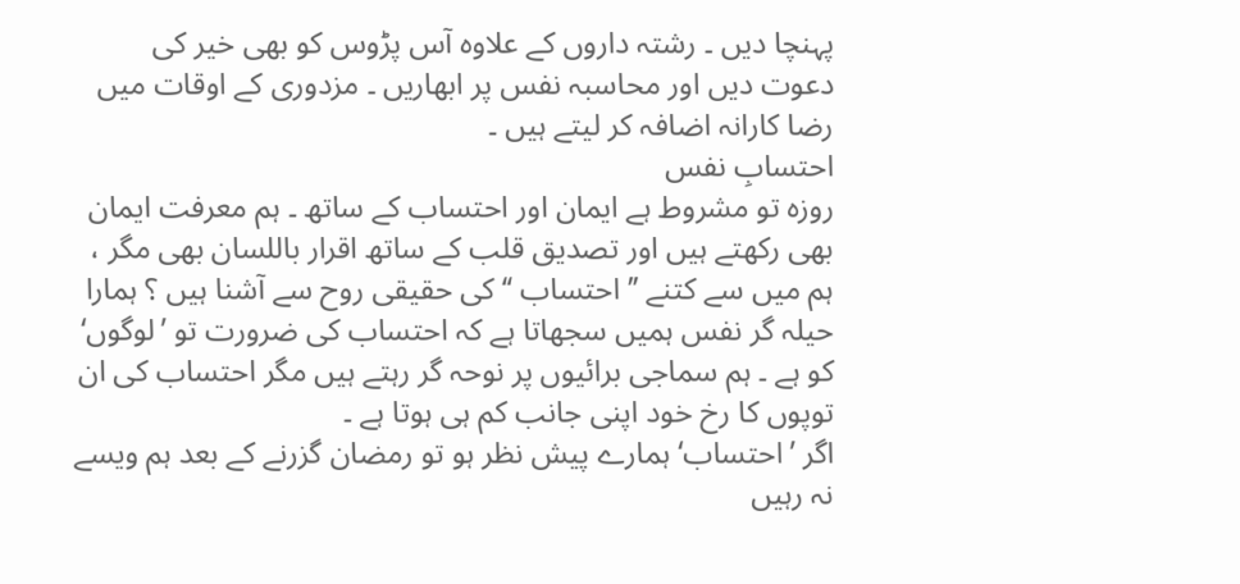پہنچا دیں ۔ رشتہ داروں کے علاوہ آس پڑوس کو بھی خیر کی دعوت دیں اور محاسبہ نفس پر ابھاریں ۔ مزدوری کے اوقات میں رضا کارانہ اضافہ کر لیتے ہیں ۔
احتسابِ نفس
روزہ تو مشروط ہے ایمان اور احتساب کے ساتھ ۔ ہم معرفت ایمان بھی رکھتے ہیں اور تصدیق قلب کے ساتھ اقرار باللسان بھی مگر ، ہم میں سے کتنے ’’ احتساب ‘‘ کی حقیقی روح سے آشنا ہیں ؟ ہمارا حیلہ گر نفس ہمیں سجھاتا ہے کہ احتساب کی ضرورت تو ’لوگوں‘ کو ہے ۔ ہم سماجی برائیوں پر نوحہ گر رہتے ہیں مگر احتساب کی ان توپوں کا رخ خود اپنی جانب کم ہی ہوتا ہے ۔
اگر ’احتساب‘ ہمارے پیش نظر ہو تو رمضان گزرنے کے بعد ہم ویسے نہ رہیں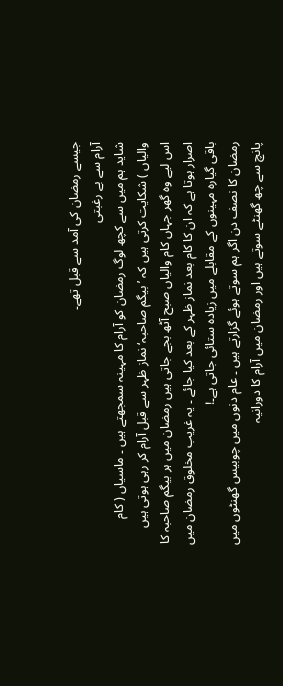جیسے رمضان کی آمد سے قبل تھے۔
آرام سے بے رغبتی
شاید ہم میں سے کچھ لوگ رمضان کو آرام کا مہینہ سمجھتے ہیں ۔ ماسیاں ( کام والیاں ) شکایت کرتی ہیں کہ ’ بیگم صاحبہ‘ نماز ظہر سے قبل آرام کر رہی ہوتی ہیں اس لیے وہ گھر جہاں کام والیاں صبح آٹھ بجے جاتی ہیں رمضان میں ہر بیگم صاحبہ کا اصرار ہوتا ہے کہ ان کا کام بعد نماز ظہر کے بعد کیا جائے ۔ یہ غریب مخلوق رمضان میں باقی گیارہ مہینوں کے مقابلے میں زیادہ ستائی جاتی ہے۔!
رمضان کا نصف دن اگر ہم سوتے ہوئے گزارتے ہیں ۔ عام دنوں میں چوبیس گھنٹوں میں پانچ سے چھ گھنٹے سوتے ہیں اور رمضان میں آرام کا دورانیہ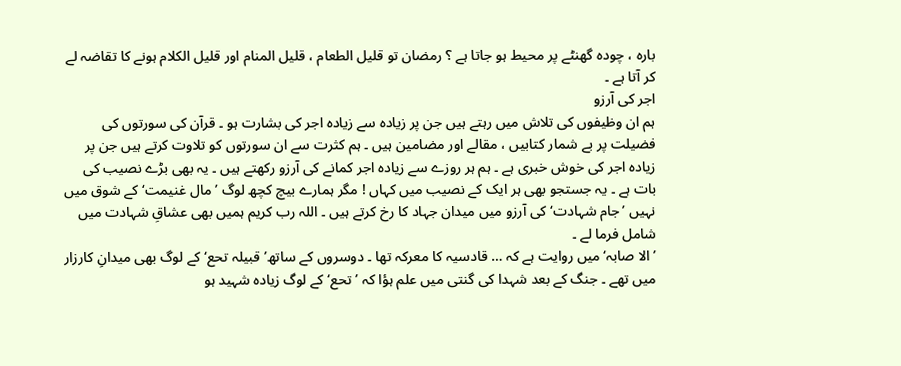بارہ ، چودہ گھنٹے پر محیط ہو جاتا ہے ؟ رمضان تو قلیل الطعام ، قلیل المنام اور قلیل الکلام ہونے کا تقاضہ لے کر آتا ہے ۔
اجر کی آرزو
ہم ان وظیفوں کی تلاش میں رہتے ہیں جن پر زیادہ سے زیادہ اجر کی بشارت ہو ۔ قرآن کی سورتوں کی فضیلت پر بے شمار کتابیں ، مقالے اور مضامین ہیں ۔ ہم کثرت سے ان سورتوں کو تلاوت کرتے ہیں جن پر زیادہ اجر کی خوش خبری ہے ۔ ہم ہر روزے سے زیادہ اجر کمانے کی آرزو رکھتے ہیں ۔ یہ بھی بڑے نصیب کی بات ہے ۔ یہ جستجو بھی ہر ایک کے نصیب میں کہاں ! مگر ہمارے بیچ کچھ لوگ ’ مال غنیمت‘ کے شوق میں نہیں ’جام شہادت‘ کی آرزو میں میدان جہاد کا رخ کرتے ہیں ۔ اللہ رب کریم ہمیں بھی عشاقِ شہادت میں شامل فرما لے ۔
’الا صابہ‘میں روایت ہے کہ … قادسیہ کا معرکہ تھا ۔ دوسروں کے ساتھ’ قبیلہ تحع‘ کے لوگ بھی میدانِ کارزار میں تھے ۔ جنگ کے بعد شہدا کی گنتی میں علم ہؤا کہ ’تحع‘ کے لوگ زیادہ شہید ہو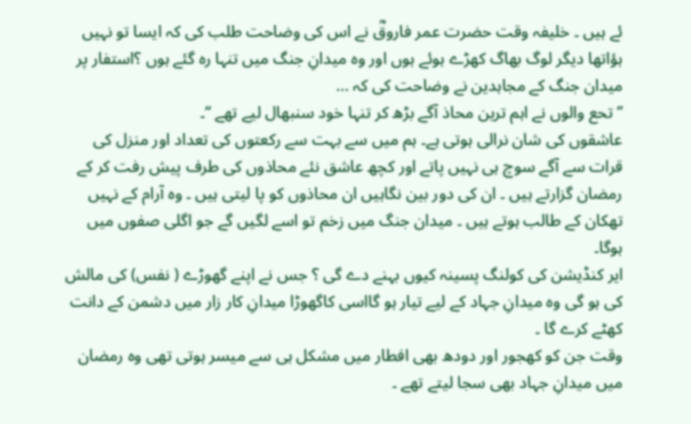ئے ہیں ۔ خلیفہ وقت حضرت عمر فاروقؓ نے اس کی وضاحت طلب کی کہ ایسا تو نہیں ہؤاتھا دیگر لوگ بھاگ کھڑے ہوئے ہوں اور وہ میدانِ جنگ میں تنہا رہ گئے ہوں ؟استفار پر میدان جنگ کے مجاہدین نے وضاحت کی کہ …
’’ تحع والوں نے اہم ترین محاذ آگے بڑھ کر تنہا خود سنبھال لیے تھے ‘‘۔
عاشقوں کی شان نرالی ہوتی ہے۔ ہم میں سے بہت سے رکعتوں کی تعداد اور منزل کی قرات سے آگے سوچ ہی نہیں پاتے اور کچھ عاشق نئے محاذوں کی طرف پیش رفت کر کے رمضان گزارتے ہیں ۔ ان کی دور بین نگاہیں ان محاذوں کو پا لیتی ہیں ۔ وہ آرام کے نہیں تھکان کے طالب ہوتے ہیں ۔ میدان جنگ میں زخم تو اسے لگیں گے جو اگلی صفوں میں ہوگا۔
ایر کنڈیشن کی کولنگ پسینہ کیوں بہنے دے گی ؟ جس نے اپنے گھوڑے ( نفس) کی مالش کی ہو گی وہ میدانِ جہاد کے لیے تیار ہو گااسی کاگھوڑا میدانِ کار زار میں دشمن کے دانت کھٹے کرے گا ۔
وقت جن کو کھجور اور دودھ بھی افطار میں مشکل ہی سے میسر ہوتی تھی وہ رمضان میں میدانِ جہاد بھی سجا لیتے تھے ۔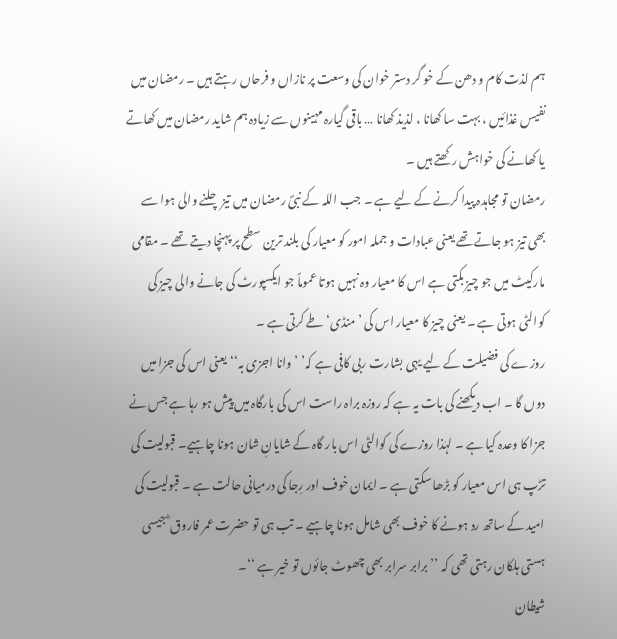ہم لذت کام و دھن کے خو گر دستر خوان کی وسعت پر نازاں و فرحاں رہتے ہیں ۔ رمضان میں نفیس غذائیں ، بہت سا کھانا ، لذیذ کھانا … باقی گیارہ مہینوں سے زیادہ ہم شاید رمضان میں کھاتے یا کھانے کی خواہش رکھتے ہیں ۔
رمضان تو مجاہدہ پیدا کرنے کے لیے ہے ۔ جب اللہ کے نبیؐ رمضان میں تیز چلنے والی ہوا سے بھی تیز ہو جاتے تھے یعنی عبادات و جملہ امور کو معیار کی بلند ترین سطح پر پہنچا دیتے تھے ۔ مقامی مارکیٹ میں جو چیز بکتی ہے اس کا معیار وہ نہیں ہوتا عموماً جو ایکسپورٹ کی جانے والی چیز کی کوالٹی ہوتی ہے ۔ یعنی چیز کا معیار اس کی ’منڈی‘ طے کرتی ہے ۔
روزے کی فضیلت کے لیے یہی بشارت ربی کافی ہے کہ’ ’ وانا اجزی بہ‘‘ یعنی اس کی جزا میں دوں گا ۔ اب دیکھنے کی بات یہ ہے کہ روزہ براہ راست اس کی بارگاہ میں پیش ہو رہا ہے جس نے جزا کا وعدہ کیا ہے ۔ لہٰذا روزے کی کوالٹی اس بار گاہ کے شایانِ شان ہونا چاہیے۔ قبولیت کی تڑپ ہی اس معیار کو بڑھا سکتی ہے ۔ ایمان خوف اور رِجا کی درمیانی حالت ہے ۔ قبولیت کی امید کے ساتھ رد ہونے کا خوف بھی شامل ہونا چاہیے ۔ تب ہی تو حضرت عمر فاروق ؓ جیسی ہستی ہلکان رہتی تھی کہ ’’ برابر سرابر بھی چھوٹ جائوں تو خیر ہے ‘‘۔
شیطان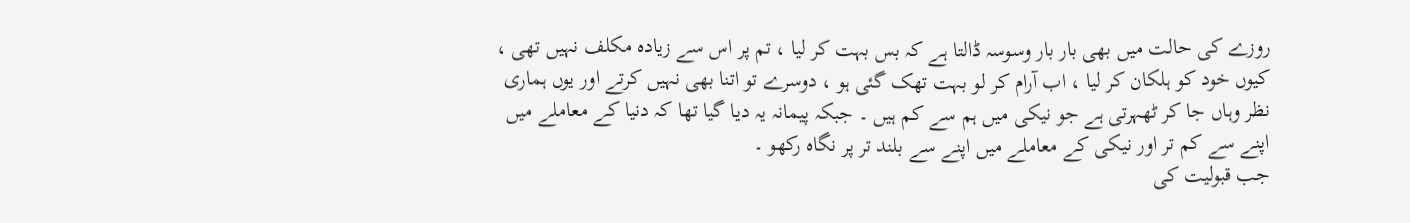روزے کی حالت میں بھی بار بار وسوسہ ڈالتا ہے کہ بس بہت کر لیا ، تم پر اس سے زیادہ مکلف نہیں تھی ، کیوں خود کو ہلکان کر لیا ، اب آرام کر لو بہت تھک گئی ہو ، دوسرے تو اتنا بھی نہیں کرتے اور یوں ہماری نظر وہاں جا کر ٹھہرتی ہے جو نیکی میں ہم سے کم ہیں ۔ جبکہ پیمانہ یہ دیا گیا تھا کہ دنیا کے معاملے میں اپنے سے کم تر اور نیکی کے معاملے میں اپنے سے بلند تر پر نگاہ رکھو ۔
جب قبولیت کی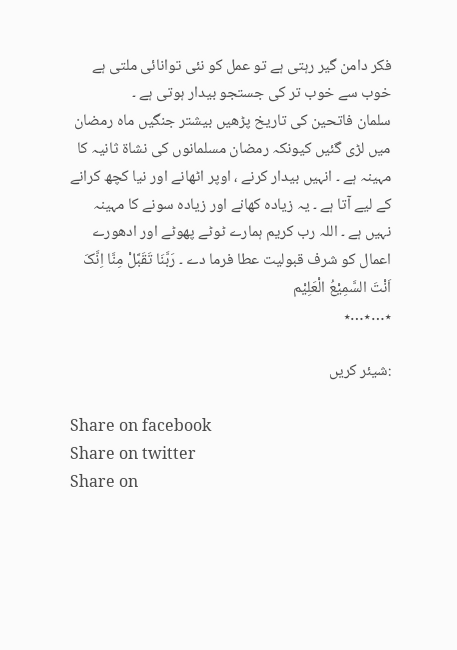فکر دامن گیر رہتی ہے تو عمل کو نئی توانائی ملتی ہے خوب سے خوب تر کی جستجو بیدار ہوتی ہے ۔
سلمان فاتحین کی تاریخ پڑھیں بیشتر جنگیں ماہ رمضان میں لڑی گئیں کیونکہ رمضان مسلمانوں کی نشاۃ ثانیہ کا مہینہ ہے ۔ انہیں بیدار کرنے ، اوپر اٹھانے اور نیا کچھ کرانے کے لیے آتا ہے ۔ یہ زیادہ کھانے اور زیادہ سونے کا مہینہ نہیں ہے ۔ اللہ رب کریم ہمارے ٹوٹے پھوٹے اور ادھورے اعمال کو شرف قبولیت عطا فرما دے ۔ رَبَّنَا تَقَبَّلْ مِنَّا اِنَّکَ اَنْتَ السَّمِیْعُ الْعَلِیْم
٭…٭…٭

:شیئر کریں

Share on facebook
Share on twitter
Share on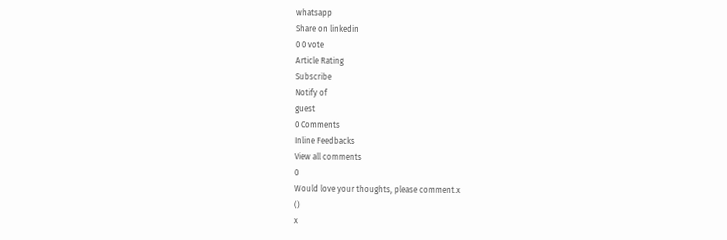whatsapp
Share on linkedin
0 0 vote
Article Rating
Subscribe
Notify of
guest
0 Comments
Inline Feedbacks
View all comments
0
Would love your thoughts, please comment.x
()
x